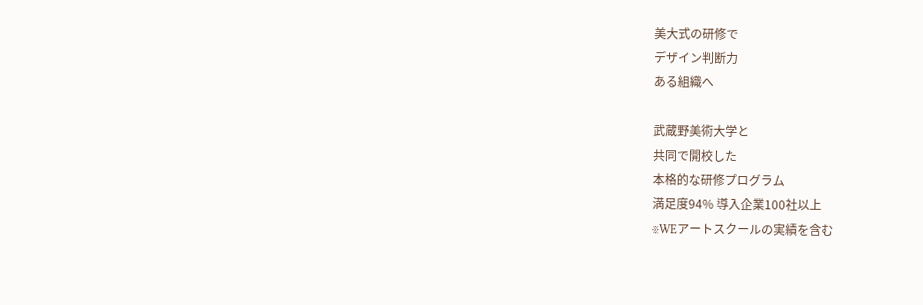美大式の研修で
デザイン判断力
ある組織へ

武蔵野美術大学と
共同で開校した
本格的な研修プログラム
満足度94% 導入企業100社以上
※WEアートスクールの実績を含む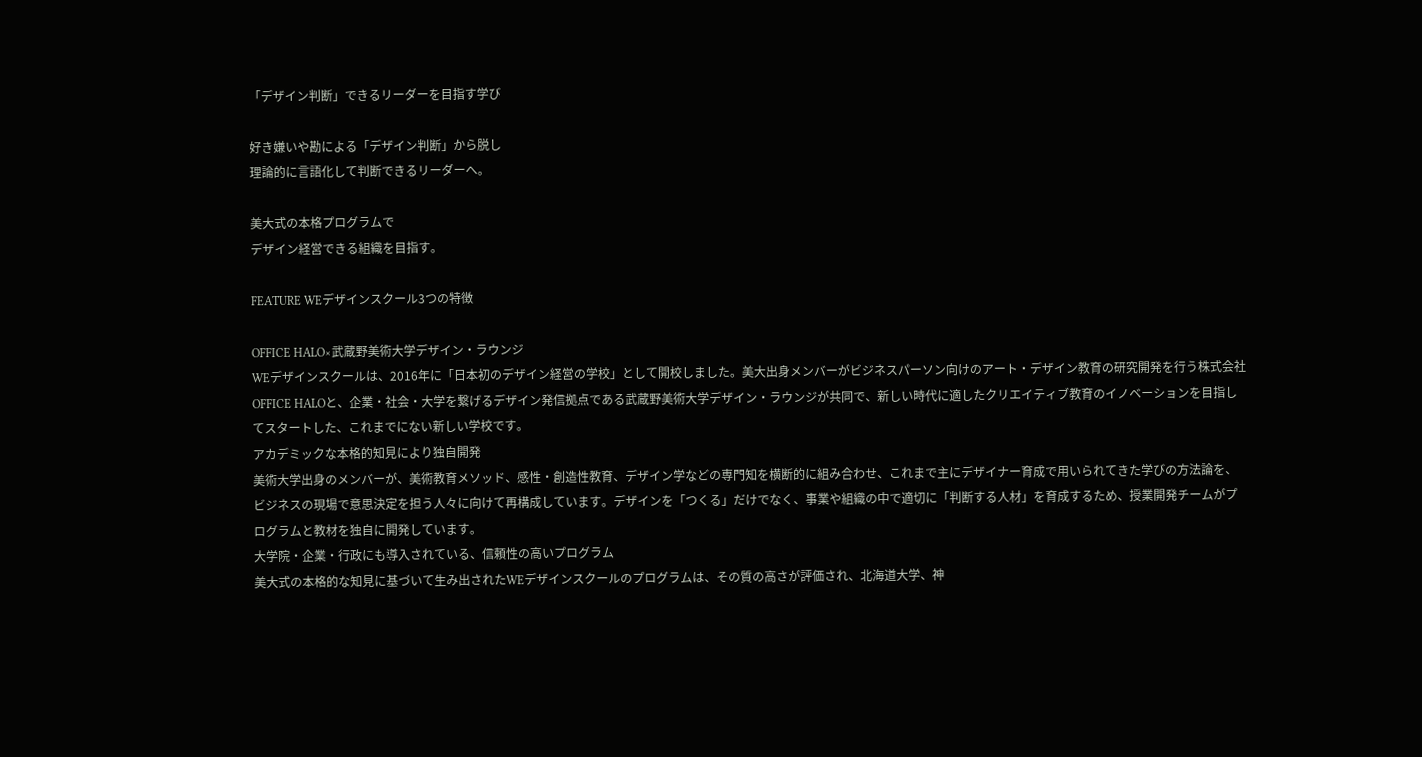「デザイン判断」できるリーダーを目指す学び

好き嫌いや勘による「デザイン判断」から脱し
理論的に言語化して判断できるリーダーへ。

美大式の本格プログラムで
デザイン経営できる組織を目指す。

FEATURE WEデザインスクール3つの特徴

OFFICE HALO×武蔵野美術大学デザイン・ラウンジ
WEデザインスクールは、2016年に「日本初のデザイン経営の学校」として開校しました。美大出身メンバーがビジネスパーソン向けのアート・デザイン教育の研究開発を行う株式会社OFFICE HALOと、企業・社会・大学を繋げるデザイン発信拠点である武蔵野美術大学デザイン・ラウンジが共同で、新しい時代に適したクリエイティブ教育のイノベーションを目指してスタートした、これまでにない新しい学校です。
アカデミックな本格的知見により独自開発
美術大学出身のメンバーが、美術教育メソッド、感性・創造性教育、デザイン学などの専門知を横断的に組み合わせ、これまで主にデザイナー育成で用いられてきた学びの方法論を、ビジネスの現場で意思決定を担う人々に向けて再構成しています。デザインを「つくる」だけでなく、事業や組織の中で適切に「判断する人材」を育成するため、授業開発チームがプログラムと教材を独自に開発しています。
大学院・企業・行政にも導入されている、信頼性の高いプログラム
美大式の本格的な知見に基づいて生み出されたWEデザインスクールのプログラムは、その質の高さが評価され、北海道大学、神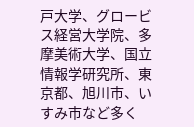戸大学、グロービス経営大学院、多摩美術大学、国立情報学研究所、東京都、旭川市、いすみ市など多く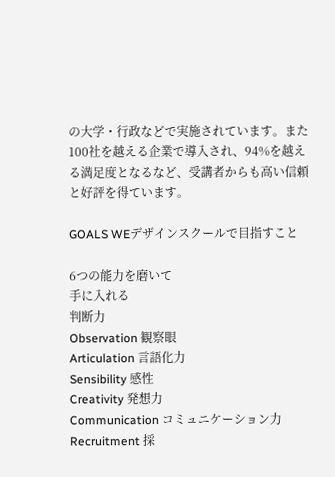の大学・行政などで実施されています。また100社を越える企業で導入され、94%を越える満足度となるなど、受講者からも高い信頼と好評を得ています。

GOALS WEデザインスクールで目指すこと

6つの能力を磨いて
手に入れる
判断力
Observation 観察眼
Articulation 言語化力
Sensibility 感性
Creativity 発想力
Communication コミュニケーション力
Recruitment 採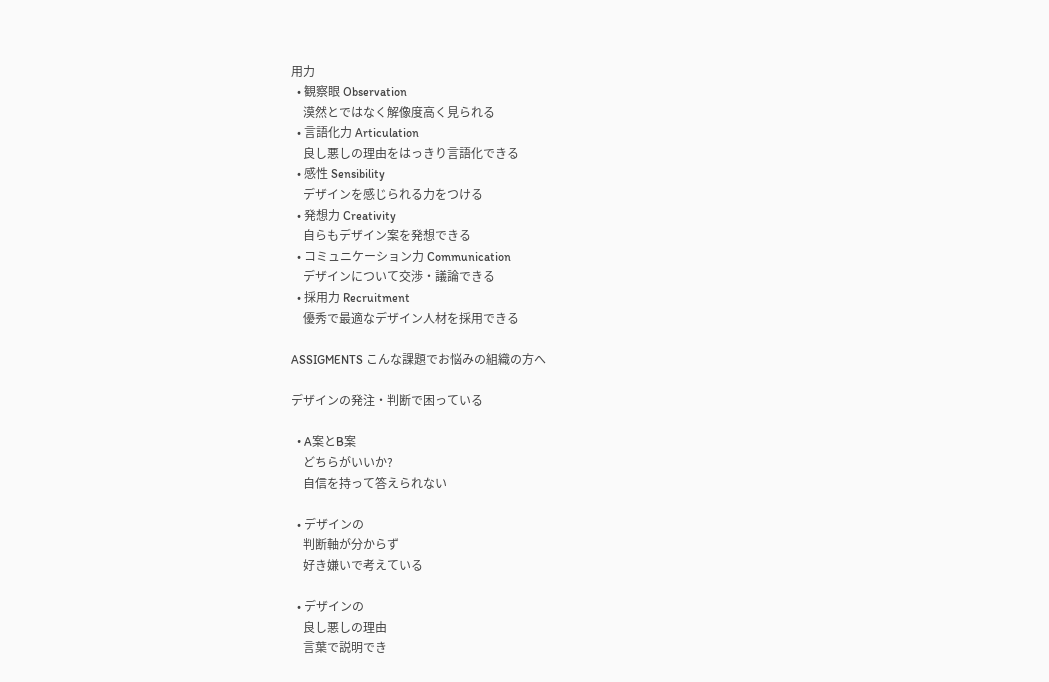用力
  • 観察眼 Observation
    漠然とではなく解像度高く見られる
  • 言語化力 Articulation
    良し悪しの理由をはっきり言語化できる
  • 感性 Sensibility
    デザインを感じられる力をつける
  • 発想力 Creativity
    自らもデザイン案を発想できる
  • コミュニケーション力 Communication
    デザインについて交渉・議論できる
  • 採用力 Recruitment
    優秀で最適なデザイン人材を採用できる

ASSIGMENTS こんな課題でお悩みの組織の方へ

デザインの発注・判断で困っている

  • A案とB案
    どちらがいいか?
    自信を持って答えられない

  • デザインの
    判断軸が分からず
    好き嫌いで考えている

  • デザインの
    良し悪しの理由
    言葉で説明でき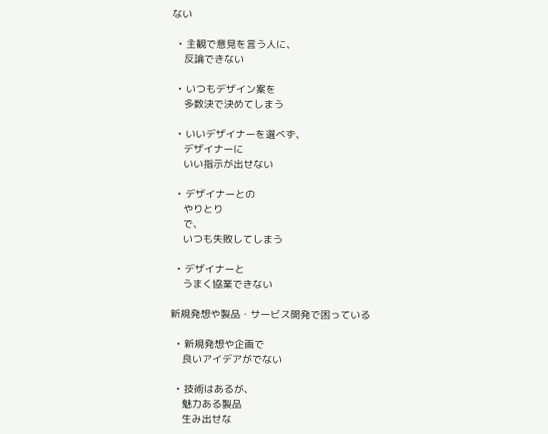ない

  • 主観で意見を言う人に、
    反論できない

  • いつもデザイン案を
    多数決で決めてしまう

  • いいデザイナーを選べず、
    デザイナーに
    いい指示が出せない

  • デザイナーとの
    やりとり
    で、
    いつも失敗してしまう

  • デザイナーと
    うまく協業できない

新規発想や製品・サービス開発で困っている

  • 新規発想や企画で
    良いアイデアがでない

  • 技術はあるが、
    魅力ある製品
    生み出せな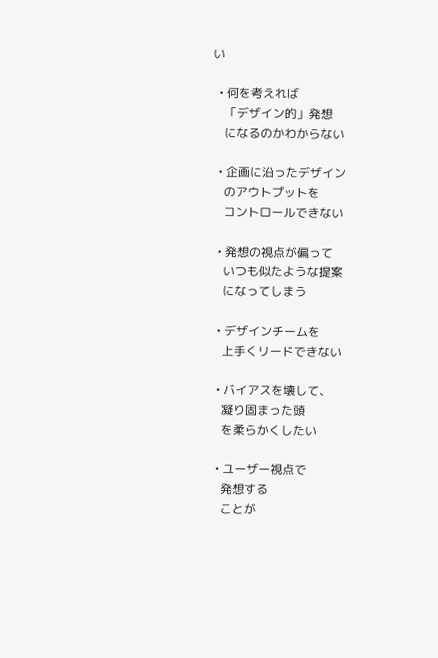い

  • 何を考えれば
    「デザイン的」発想
    になるのかわからない

  • 企画に沿ったデザイン
    のアウトプットを
    コントロールできない

  • 発想の視点が偏って
    いつも似たような提案
    になってしまう

  • デザインチームを
    上手くリードできない

  • バイアスを壊して、
    凝り固まった頭
    を柔らかくしたい

  • ユーザー視点で
    発想する
    ことが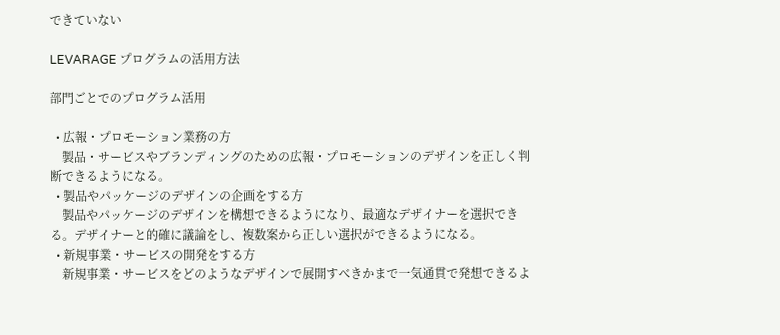できていない

LEVARAGE プログラムの活用方法

部門ごとでのプログラム活用

  • 広報・プロモーション業務の方
    製品・サービスやブランディングのための広報・プロモーションのデザインを正しく判断できるようになる。
  • 製品やパッケージのデザインの企画をする方
    製品やパッケージのデザインを構想できるようになり、最適なデザイナーを選択できる。デザイナーと的確に議論をし、複数案から正しい選択ができるようになる。
  • 新規事業・サービスの開発をする方
    新規事業・サービスをどのようなデザインで展開すべきかまで一気通貫で発想できるよ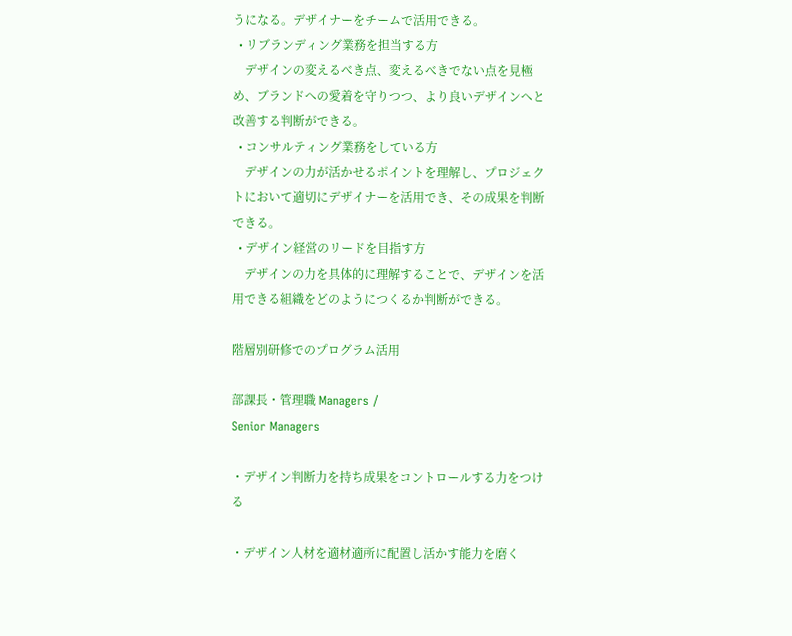うになる。デザイナーをチームで活用できる。
  • リブランディング業務を担当する方
    デザインの変えるべき点、変えるべきでない点を見極め、ブランドへの愛着を守りつつ、より良いデザインへと改善する判断ができる。
  • コンサルティング業務をしている方
    デザインの力が活かせるポイントを理解し、プロジェクトにおいて適切にデザイナーを活用でき、その成果を判断できる。
  • デザイン経営のリードを目指す方
    デザインの力を具体的に理解することで、デザインを活用できる組織をどのようにつくるか判断ができる。

階層別研修でのプログラム活用

部課長・管理職 Managers /
Senior Managers

・デザイン判断力を持ち成果をコントロールする力をつける

・デザイン人材を適材適所に配置し活かす能力を磨く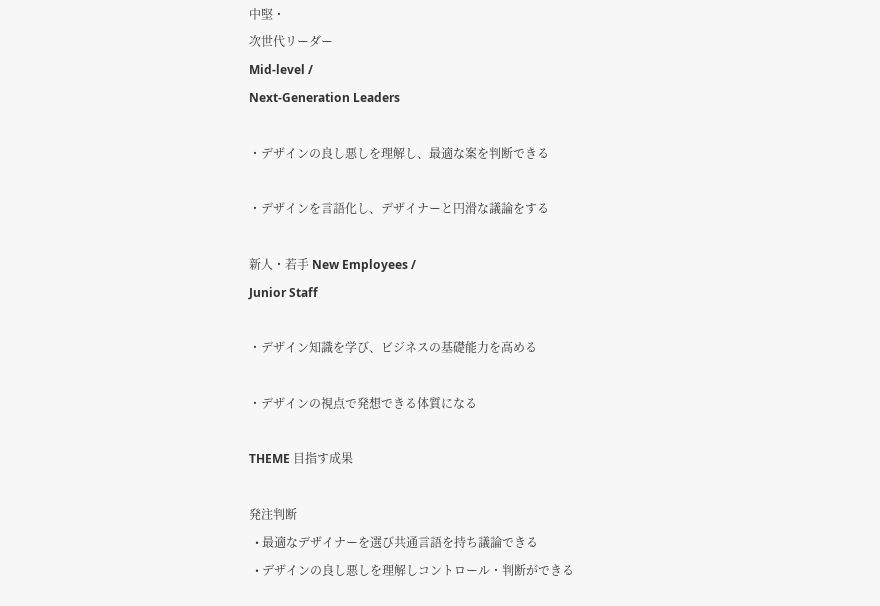中堅・
次世代リーダー
Mid-level /
Next-Generation Leaders

・デザインの良し悪しを理解し、最適な案を判断できる

・デザインを言語化し、デザイナーと円滑な議論をする

新人・若手 New Employees /
Junior Staff

・デザイン知識を学び、ビジネスの基礎能力を高める

・デザインの視点で発想できる体質になる

THEME 目指す成果

発注判断
  • 最適なデザイナーを選び共通言語を持ち議論できる
  • デザインの良し悪しを理解しコントロール・判断ができる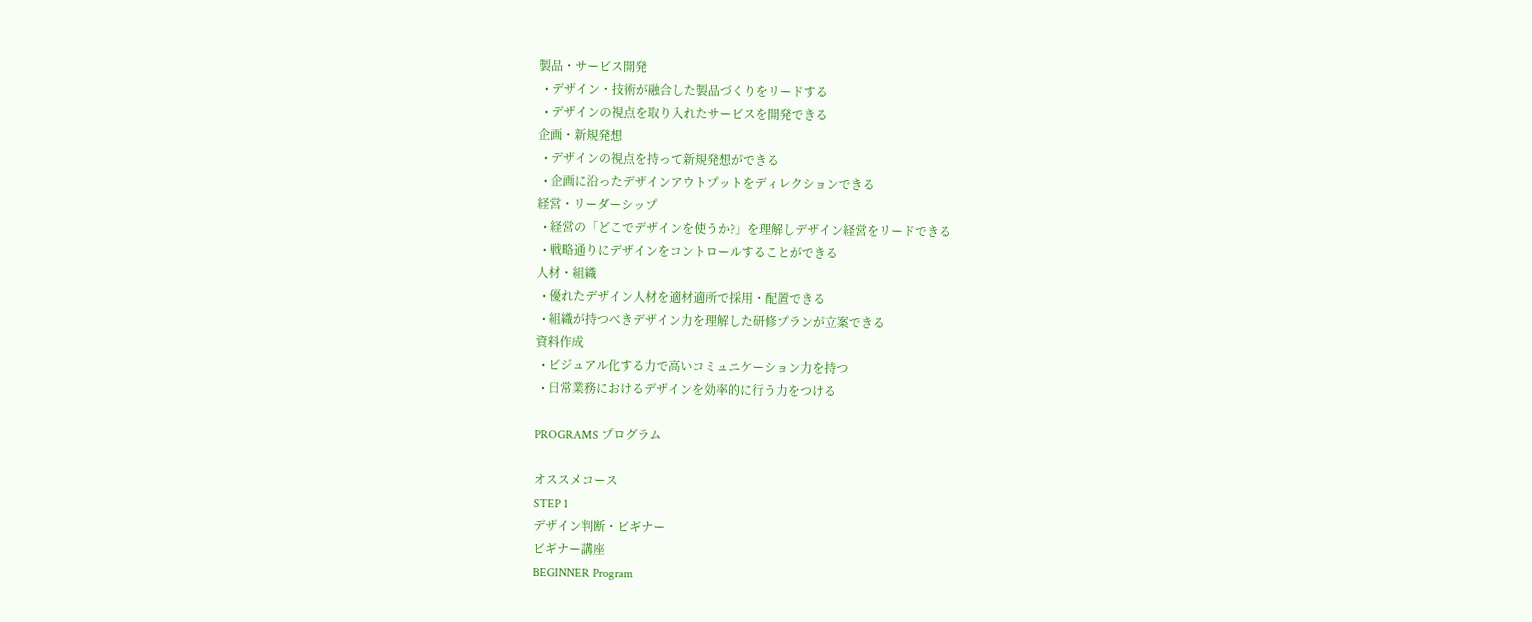製品・サービス開発
  • デザイン・技術が融合した製品づくりをリードする
  • デザインの視点を取り入れたサービスを開発できる
企画・新規発想
  • デザインの視点を持って新規発想ができる
  • 企画に沿ったデザインアウトプットをディレクションできる
経営・リーダーシップ
  • 経営の「どこでデザインを使うか?」を理解しデザイン経営をリードできる
  • 戦略通りにデザインをコントロールすることができる
人材・組織
  • 優れたデザイン人材を適材適所で採用・配置できる
  • 組織が持つべきデザイン力を理解した研修プランが立案できる
資料作成
  • ビジュアル化する力で高いコミュニケーション力を持つ
  • 日常業務におけるデザインを効率的に行う力をつける

PROGRAMS プログラム

オススメコース
STEP 1
デザイン判断・ビギナー
ビギナー講座
BEGINNER Program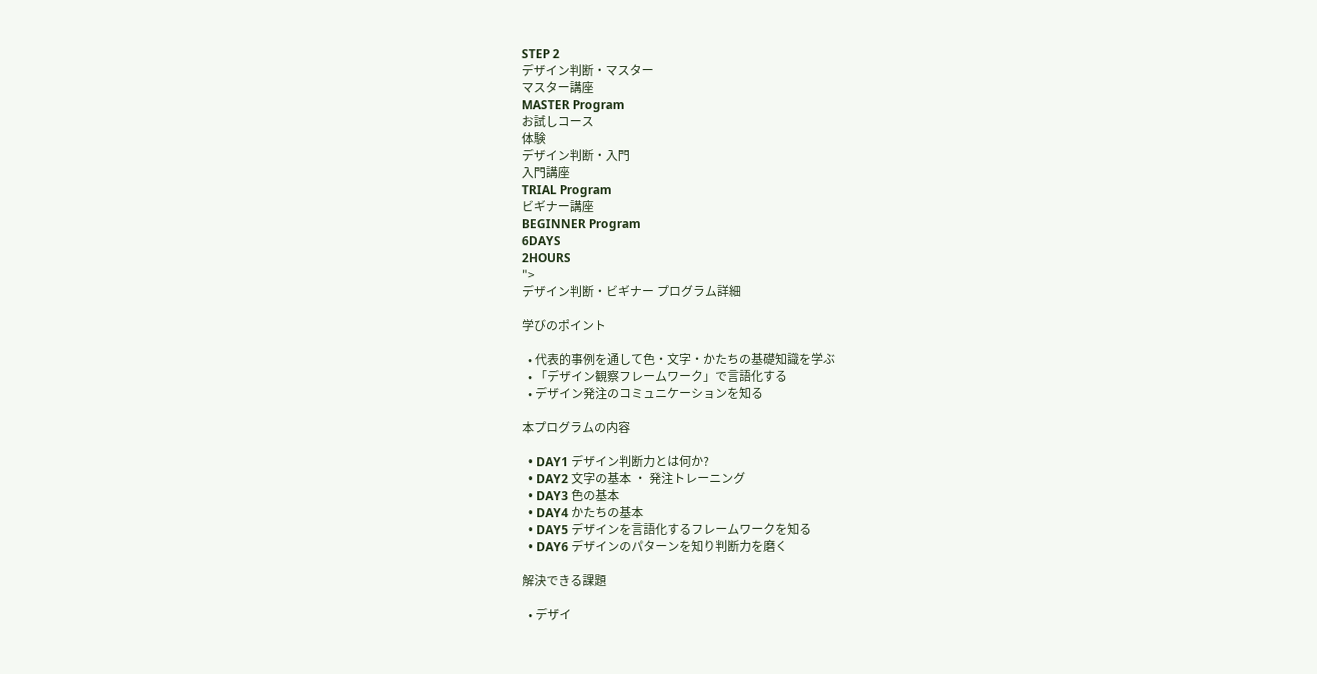STEP 2
デザイン判断・マスター
マスター講座
MASTER Program
お試しコース
体験
デザイン判断・入門
入門講座
TRIAL Program
ビギナー講座
BEGINNER Program
6DAYS
2HOURS
">
デザイン判断・ビギナー プログラム詳細

学びのポイント

  • 代表的事例を通して色・文字・かたちの基礎知識を学ぶ
  • 「デザイン観察フレームワーク」で言語化する
  • デザイン発注のコミュニケーションを知る

本プログラムの内容

  • DAY1 デザイン判断力とは何か?
  • DAY2 文字の基本 ・ 発注トレーニング
  • DAY3 色の基本
  • DAY4 かたちの基本
  • DAY5 デザインを言語化するフレームワークを知る
  • DAY6 デザインのパターンを知り判断力を磨く

解決できる課題

  • デザイ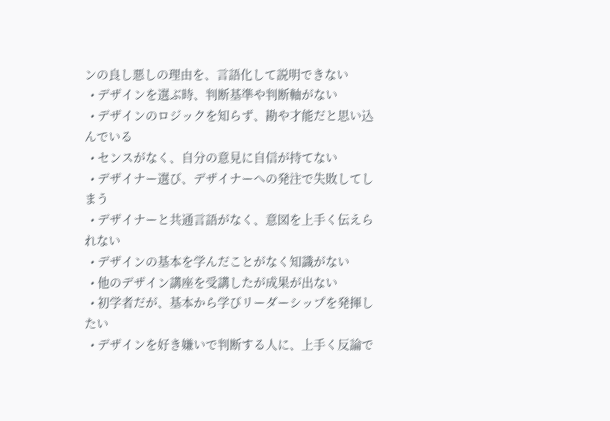ンの良し悪しの理由を、言語化して説明できない
  • デザインを選ぶ時、判断基準や判断軸がない
  • デザインのロジックを知らず、勘や才能だと思い込んでいる
  • センスがなく、自分の意見に自信が持てない
  • デザイナー選び、デザイナーへの発注で失敗してしまう
  • デザイナーと共通言語がなく、意図を上手く伝えられない
  • デザインの基本を学んだことがなく知識がない
  • 他のデザイン講座を受講したが成果が出ない
  • 初学者だが、基本から学びリーダーシップを発揮したい
  • デザインを好き嫌いで判断する人に、上手く反論で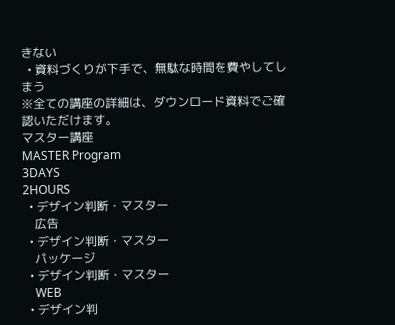きない
  • 資料づくりが下手で、無駄な時間を費やしてしまう
※全ての講座の詳細は、ダウンロード資料でご確認いただけます。
マスター講座
MASTER Program
3DAYS
2HOURS
  • デザイン判断・マスター
    広告
  • デザイン判断・マスター
    パッケージ
  • デザイン判断・マスター
    WEB
  • デザイン判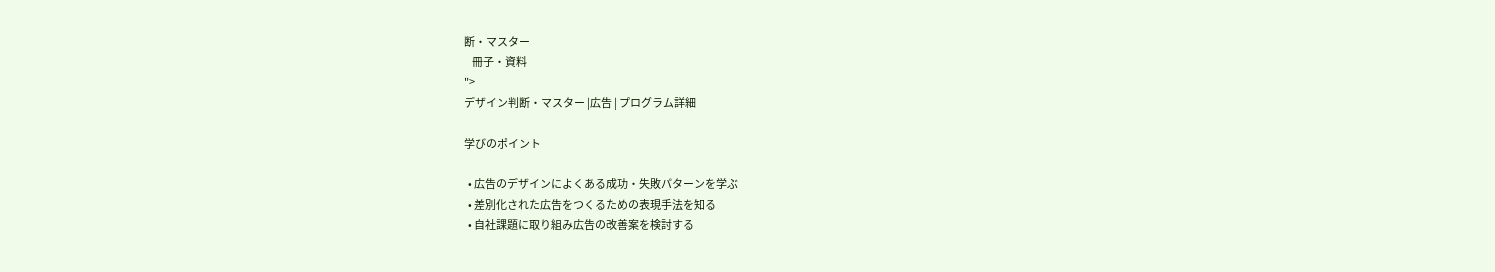断・マスター
    冊子・資料
">
デザイン判断・マスター |広告 | プログラム詳細

学びのポイント

  • 広告のデザインによくある成功・失敗パターンを学ぶ
  • 差別化された広告をつくるための表現手法を知る
  • 自社課題に取り組み広告の改善案を検討する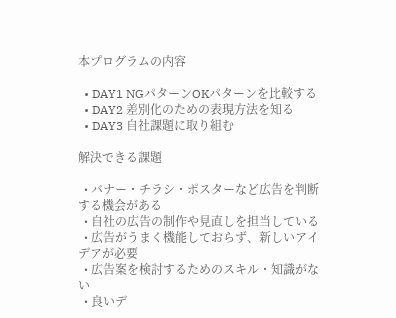本プログラムの内容

  • DAY1 NGパターンOKパターンを比較する
  • DAY2 差別化のための表現方法を知る
  • DAY3 自社課題に取り組む

解決できる課題

  • バナー・チラシ・ポスターなど広告を判断する機会がある
  • 自社の広告の制作や見直しを担当している
  • 広告がうまく機能しておらず、新しいアイデアが必要
  • 広告案を検討するためのスキル・知識がない
  • 良いデ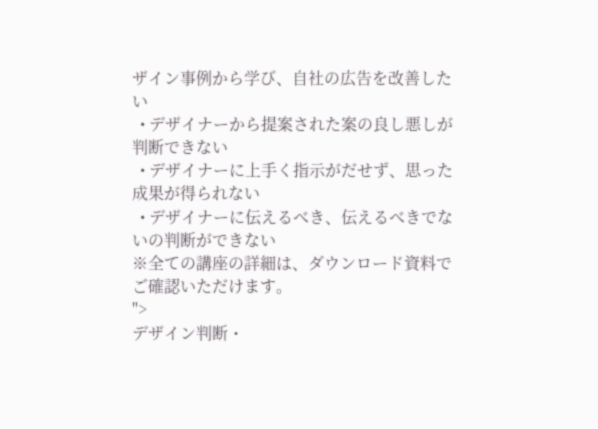ザイン事例から学び、自社の広告を改善したい
  • デザイナーから提案された案の良し悪しが判断できない
  • デザイナーに上手く指示がだせず、思った成果が得られない
  • デザイナーに伝えるべき、伝えるべきでないの判断ができない
※全ての講座の詳細は、ダウンロード資料でご確認いただけます。
">
デザイン判断・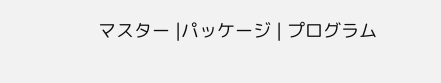マスター |パッケージ | プログラム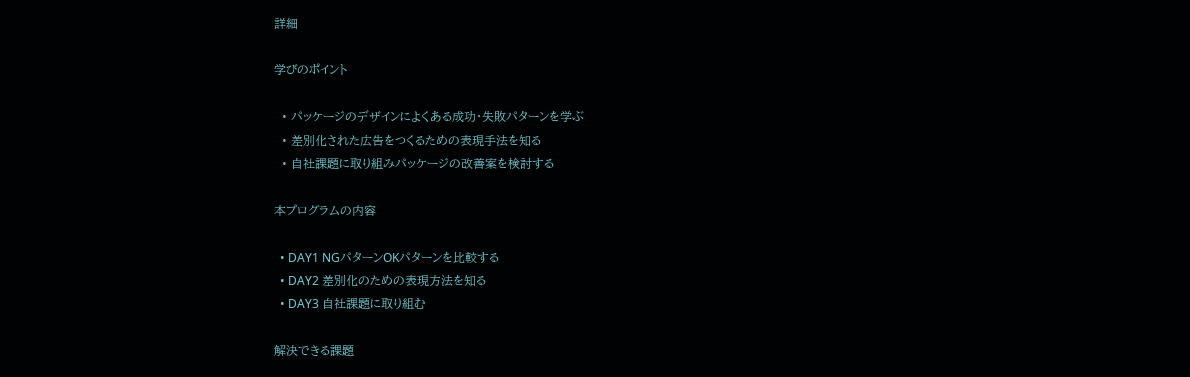詳細

学びのポイント

  • パッケージのデザインによくある成功・失敗パターンを学ぶ
  • 差別化された広告をつくるための表現手法を知る
  • 自社課題に取り組みパッケージの改善案を検討する

本プログラムの内容

  • DAY1 NGパターンOKパターンを比較する
  • DAY2 差別化のための表現方法を知る
  • DAY3 自社課題に取り組む

解決できる課題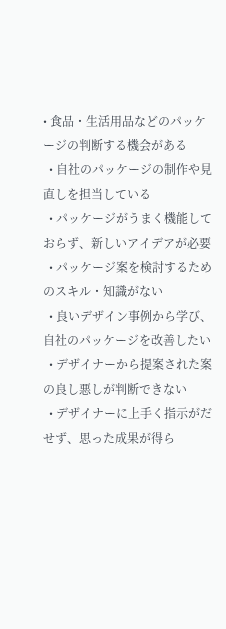• 食品・生活用品などのパッケージの判断する機会がある
  • 自社のパッケージの制作や見直しを担当している
  • パッケージがうまく機能しておらず、新しいアイデアが必要
  • パッケージ案を検討するためのスキル・知識がない
  • 良いデザイン事例から学び、自社のパッケージを改善したい
  • デザイナーから提案された案の良し悪しが判断できない
  • デザイナーに上手く指示がだせず、思った成果が得ら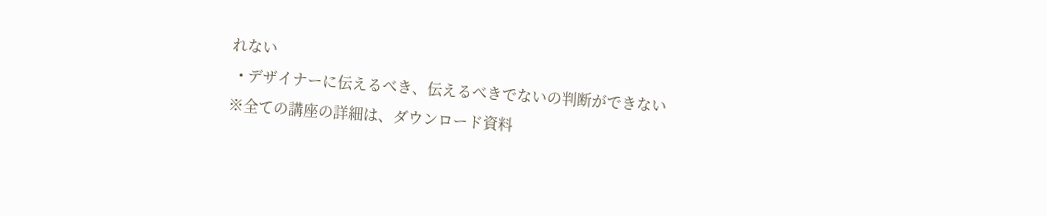れない
  • デザイナーに伝えるべき、伝えるべきでないの判断ができない
※全ての講座の詳細は、ダウンロード資料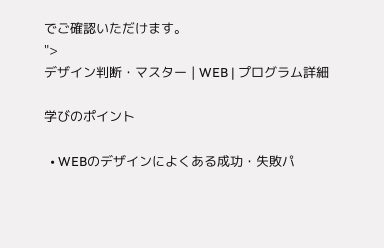でご確認いただけます。
">
デザイン判断・マスター | WEB | プログラム詳細

学びのポイント

  • WEBのデザインによくある成功・失敗パ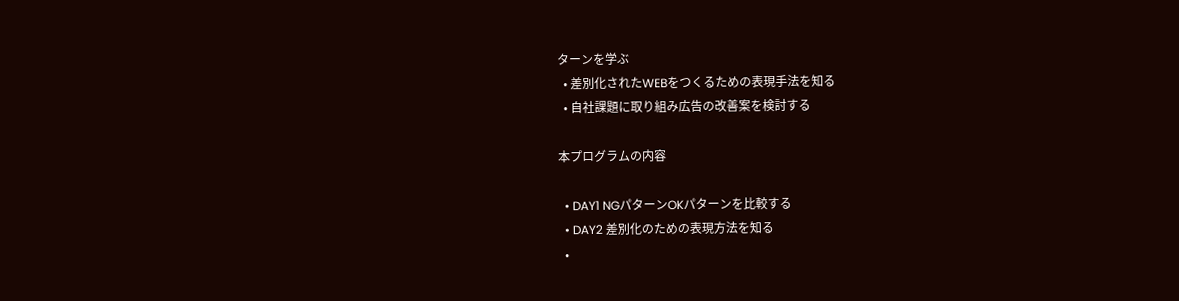ターンを学ぶ
  • 差別化されたWEBをつくるための表現手法を知る
  • 自社課題に取り組み広告の改善案を検討する

本プログラムの内容

  • DAY1 NGパターンOKパターンを比較する
  • DAY2 差別化のための表現方法を知る
  •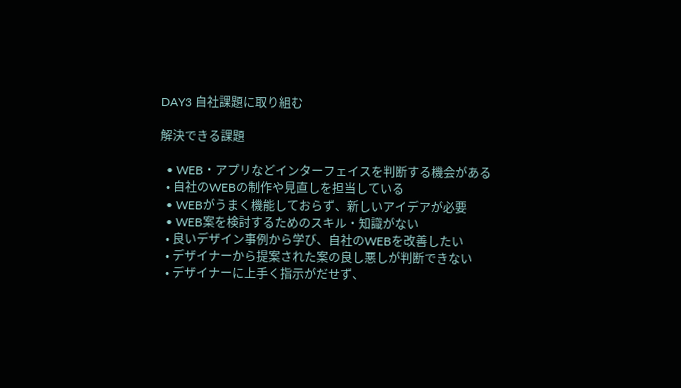DAY3 自社課題に取り組む

解決できる課題

  • WEB・アプリなどインターフェイスを判断する機会がある
  • 自社のWEBの制作や見直しを担当している
  • WEBがうまく機能しておらず、新しいアイデアが必要
  • WEB案を検討するためのスキル・知識がない
  • 良いデザイン事例から学び、自社のWEBを改善したい
  • デザイナーから提案された案の良し悪しが判断できない
  • デザイナーに上手く指示がだせず、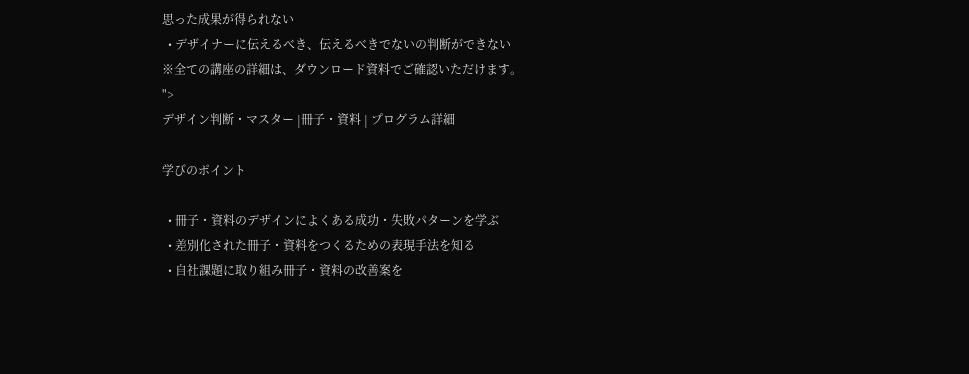思った成果が得られない
  • デザイナーに伝えるべき、伝えるべきでないの判断ができない
※全ての講座の詳細は、ダウンロード資料でご確認いただけます。
">
デザイン判断・マスター |冊子・資料 | プログラム詳細

学びのポイント

  • 冊子・資料のデザインによくある成功・失敗パターンを学ぶ
  • 差別化された冊子・資料をつくるための表現手法を知る
  • 自社課題に取り組み冊子・資料の改善案を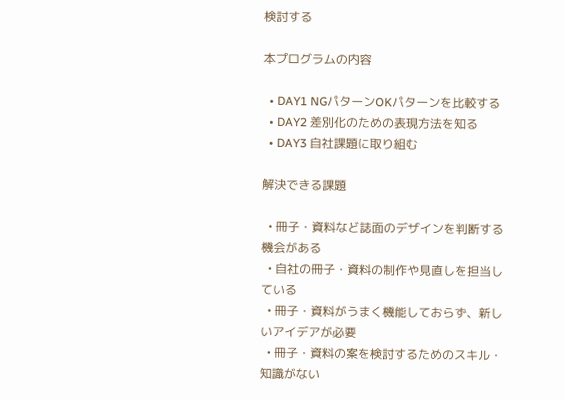検討する

本プログラムの内容

  • DAY1 NGパターンOKパターンを比較する
  • DAY2 差別化のための表現方法を知る
  • DAY3 自社課題に取り組む

解決できる課題

  • 冊子・資料など誌面のデザインを判断する機会がある
  • 自社の冊子・資料の制作や見直しを担当している
  • 冊子・資料がうまく機能しておらず、新しいアイデアが必要
  • 冊子・資料の案を検討するためのスキル・知識がない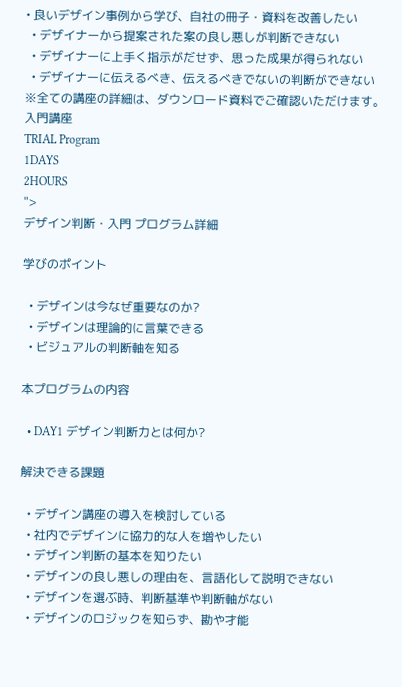• 良いデザイン事例から学び、自社の冊子・資料を改善したい
  • デザイナーから提案された案の良し悪しが判断できない
  • デザイナーに上手く指示がだせず、思った成果が得られない
  • デザイナーに伝えるべき、伝えるべきでないの判断ができない
※全ての講座の詳細は、ダウンロード資料でご確認いただけます。
入門講座
TRIAL Program
1DAYS
2HOURS
">
デザイン判断・入門 プログラム詳細

学びのポイント

  • デザインは今なぜ重要なのか?
  • デザインは理論的に言葉できる
  • ビジュアルの判断軸を知る

本プログラムの内容

  • DAY1 デザイン判断力とは何か?

解決できる課題

  • デザイン講座の導入を検討している
  • 社内でデザインに協力的な人を増やしたい
  • デザイン判断の基本を知りたい
  • デザインの良し悪しの理由を、言語化して説明できない
  • デザインを選ぶ時、判断基準や判断軸がない
  • デザインのロジックを知らず、勘や才能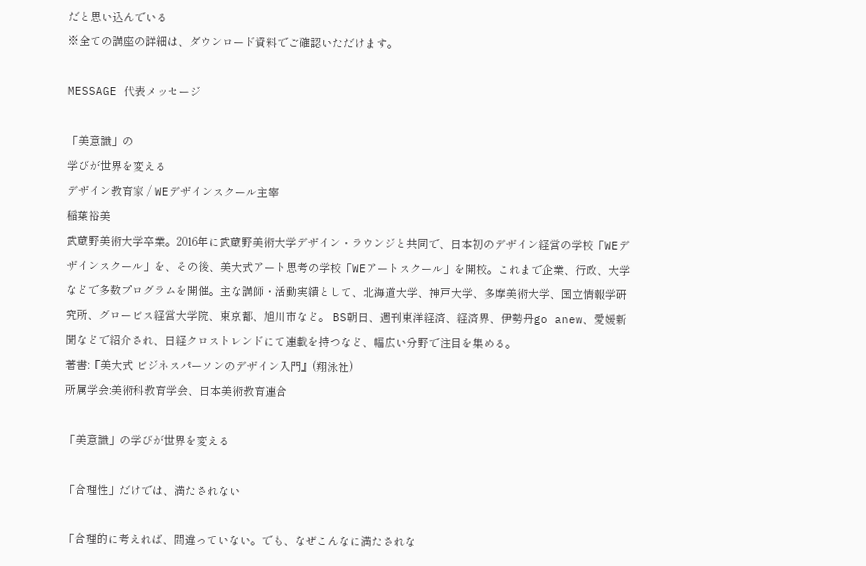だと思い込んでいる
※全ての講座の詳細は、ダウンロード資料でご確認いただけます。

MESSAGE 代表メッセージ

「美意識」の
学びが世界を変える
デザイン教育家 / WEデザインスクール主宰
稲葉裕美
武蔵野美術大学卒業。2016年に武蔵野美術大学デザイン・ラウンジと共同で、日本初のデザイン経営の学校「WEデザインスクール」を、その後、美大式アート思考の学校「WEアートスクール」を開校。これまで企業、行政、大学などで多数プログラムを開催。主な講師・活動実績として、北海道大学、神戸大学、多摩美術大学、国立情報学研究所、グロービス経営大学院、東京都、旭川市など。 BS朝日、週刊東洋経済、経済界、伊勢丹go anew、愛媛新聞などで紹介され、日経クロストレンドにて連載を持つなど、幅広い分野で注目を集める。
著書:『美大式 ビジネスパーソンのデザイン入門』(翔泳社)
所属学会:美術科教育学会、日本美術教育連合

「美意識」の学びが世界を変える

「合理性」だけでは、満たされない

「合理的に考えれば、間違っていない。でも、なぜこんなに満たされな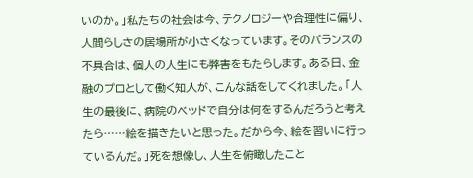いのか。」私たちの社会は今、テクノロジーや合理性に偏り、人間らしさの居場所が小さくなっています。そのバランスの不具合は、個人の人生にも弊害をもたらします。ある日、金融のプロとして働く知人が、こんな話をしてくれました。「人生の最後に、病院のベッドで自分は何をするんだろうと考えたら……絵を描きたいと思った。だから今、絵を習いに行っているんだ。」死を想像し、人生を俯瞰したこと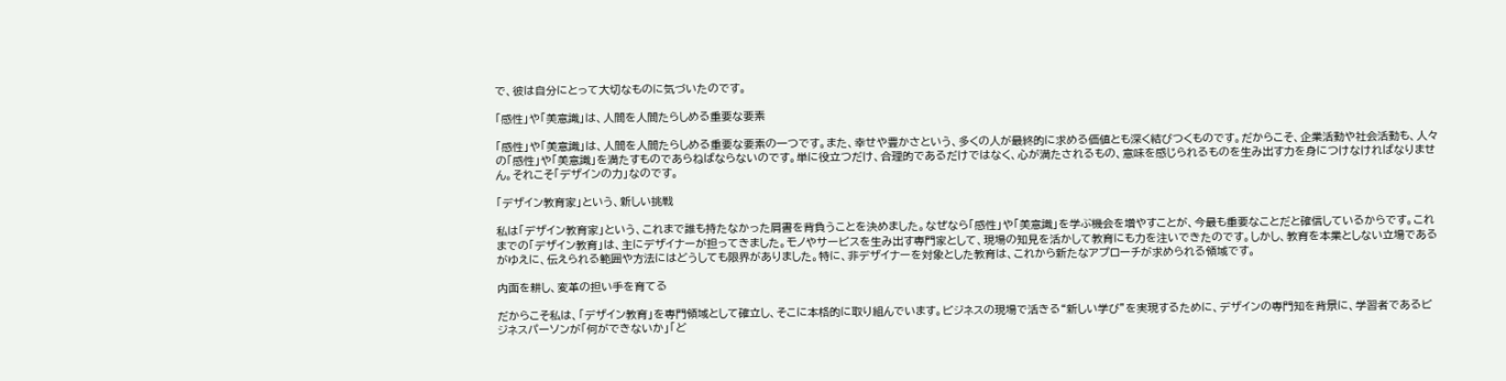で、彼は自分にとって大切なものに気づいたのです。

「感性」や「美意識」は、人間を人間たらしめる重要な要素

「感性」や「美意識」は、人間を人間たらしめる重要な要素の一つです。また、幸せや豊かさという、多くの人が最終的に求める価値とも深く結びつくものです。だからこそ、企業活動や社会活動も、人々の「感性」や「美意識」を満たすものであらねばならないのです。単に役立つだけ、合理的であるだけではなく、心が満たされるもの、意味を感じられるものを生み出す力を身につけなければなりません。それこそ「デザインの力」なのです。

「デザイン教育家」という、新しい挑戦

私は「デザイン教育家」という、これまで誰も持たなかった肩書を背負うことを決めました。なぜなら「感性」や「美意識」を学ぶ機会を増やすことが、今最も重要なことだと確信しているからです。これまでの「デザイン教育」は、主にデザイナーが担ってきました。モノやサービスを生み出す専門家として、現場の知見を活かして教育にも力を注いできたのです。しかし、教育を本業としない立場であるがゆえに、伝えられる範囲や方法にはどうしても限界がありました。特に、非デザイナーを対象とした教育は、これから新たなアプローチが求められる領域です。

内面を耕し、変革の担い手を育てる

だからこそ私は、「デザイン教育」を専門領域として確立し、そこに本格的に取り組んでいます。ビジネスの現場で活きる“新しい学び”を実現するために、デザインの専門知を背景に、学習者であるビジネスパーソンが「何ができないか」「ど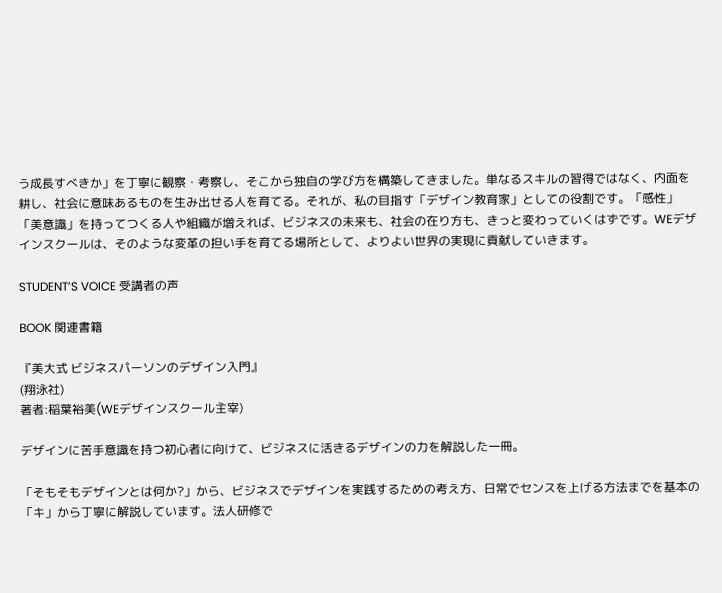う成長すべきか」を丁寧に観察・考察し、そこから独自の学び方を構築してきました。単なるスキルの習得ではなく、内面を耕し、社会に意味あるものを生み出せる人を育てる。それが、私の目指す「デザイン教育家」としての役割です。「感性」「美意識」を持ってつくる人や組織が増えれば、ビジネスの未来も、社会の在り方も、きっと変わっていくはずです。WEデザインスクールは、そのような変革の担い手を育てる場所として、よりよい世界の実現に貢献していきます。

STUDENT’S VOICE 受講者の声

BOOK 関連書籍

『美大式 ビジネスパーソンのデザイン入門』
(翔泳社)
著者:稲葉裕美(WEデザインスクール主宰)

デザインに苦手意識を持つ初心者に向けて、ビジネスに活きるデザインの力を解説した一冊。

「そもそもデザインとは何か?」から、ビジネスでデザインを実践するための考え方、日常でセンスを上げる方法までを基本の「キ」から丁寧に解説しています。法人研修で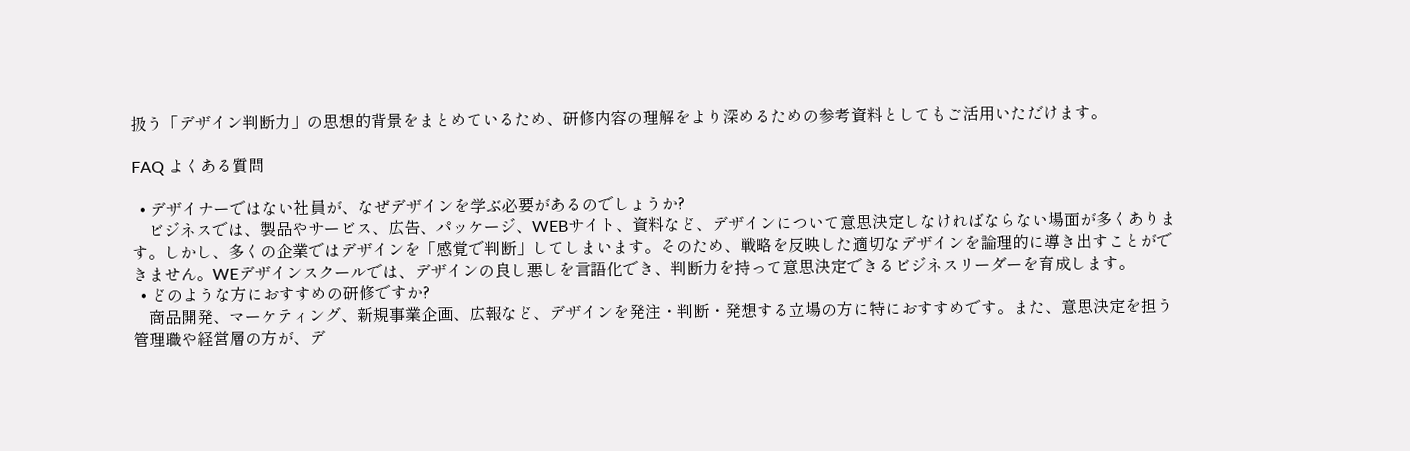扱う「デザイン判断力」の思想的背景をまとめているため、研修内容の理解をより深めるための参考資料としてもご活用いただけます。

FAQ よくある質問

  • デザイナーではない社員が、なぜデザインを学ぶ必要があるのでしょうか?
    ビジネスでは、製品やサービス、広告、パッケージ、WEBサイト、資料など、デザインについて意思決定しなければならない場面が多くあります。しかし、多くの企業ではデザインを「感覚で判断」してしまいます。そのため、戦略を反映した適切なデザインを論理的に導き出すことができません。WEデザインスクールでは、デザインの良し悪しを言語化でき、判断力を持って意思決定できるビジネスリーダーを育成します。
  • どのような方におすすめの研修ですか?
    商品開発、マーケティング、新規事業企画、広報など、デザインを発注・判断・発想する立場の方に特におすすめです。また、意思決定を担う管理職や経営層の方が、デ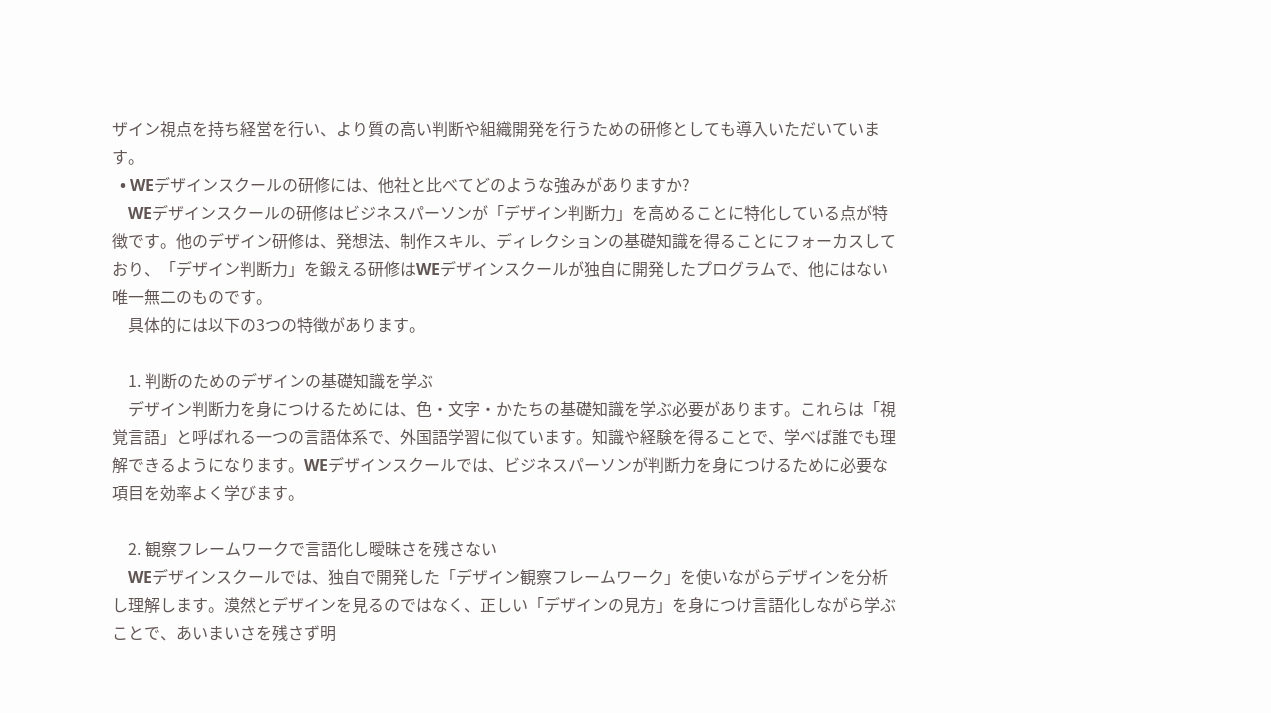ザイン視点を持ち経営を行い、より質の高い判断や組織開発を行うための研修としても導入いただいています。
  • WEデザインスクールの研修には、他社と比べてどのような強みがありますか?
    WEデザインスクールの研修はビジネスパーソンが「デザイン判断力」を高めることに特化している点が特徴です。他のデザイン研修は、発想法、制作スキル、ディレクションの基礎知識を得ることにフォーカスしており、「デザイン判断力」を鍛える研修はWEデザインスクールが独自に開発したプログラムで、他にはない唯一無二のものです。
    具体的には以下の3つの特徴があります。

    1. 判断のためのデザインの基礎知識を学ぶ
    デザイン判断力を身につけるためには、色・文字・かたちの基礎知識を学ぶ必要があります。これらは「視覚言語」と呼ばれる一つの言語体系で、外国語学習に似ています。知識や経験を得ることで、学べば誰でも理解できるようになります。WEデザインスクールでは、ビジネスパーソンが判断力を身につけるために必要な項目を効率よく学びます。

    2. 観察フレームワークで言語化し曖昧さを残さない
    WEデザインスクールでは、独自で開発した「デザイン観察フレームワーク」を使いながらデザインを分析し理解します。漠然とデザインを見るのではなく、正しい「デザインの見方」を身につけ言語化しながら学ぶことで、あいまいさを残さず明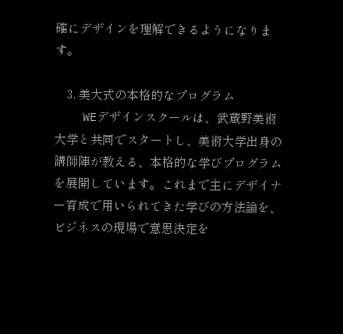確にデザインを理解できるようになります。

    3. 美大式の本格的なプログラム
    WEデザインスクールは、武蔵野美術大学と共同でスタートし、美術大学出身の講師陣が教える、本格的な学びプログラムを展開しています。これまで主にデザイナー育成で用いられてきた学びの方法論を、ビジネスの現場で意思決定を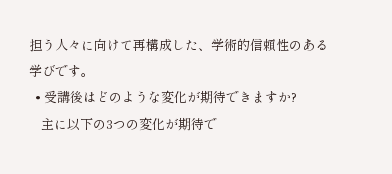担う人々に向けて再構成した、学術的信頼性のある学びです。
  • 受講後はどのような変化が期待できますか?
    主に以下の3つの変化が期待で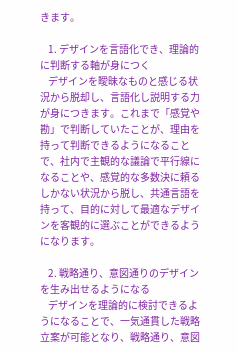きます。

    1. デザインを言語化でき、理論的に判断する軸が身につく
    デザインを曖昧なものと感じる状況から脱却し、言語化し説明する力が身につきます。これまで「感覚や勘」で判断していたことが、理由を持って判断できるようになることで、社内で主観的な議論で平行線になることや、感覚的な多数決に頼るしかない状況から脱し、共通言語を持って、目的に対して最適なデザインを客観的に選ぶことができるようになります。

    2. 戦略通り、意図通りのデザインを生み出せるようになる
    デザインを理論的に検討できるようになることで、一気通貫した戦略立案が可能となり、戦略通り、意図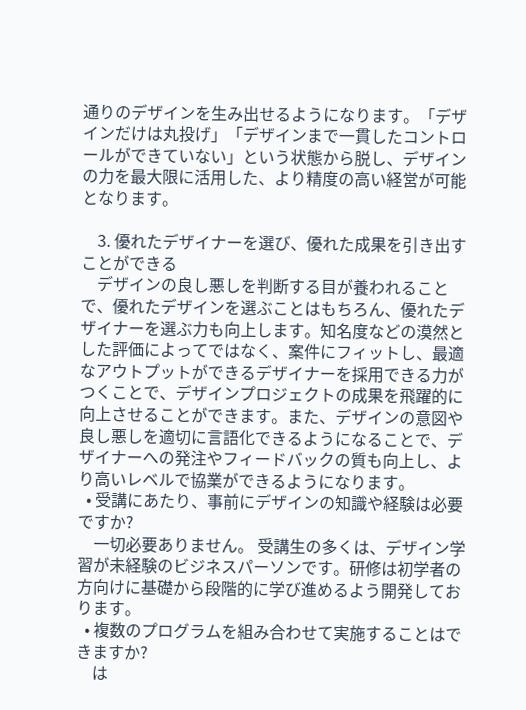通りのデザインを生み出せるようになります。「デザインだけは丸投げ」「デザインまで一貫したコントロールができていない」という状態から脱し、デザインの力を最大限に活用した、より精度の高い経営が可能となります。

    3. 優れたデザイナーを選び、優れた成果を引き出すことができる
    デザインの良し悪しを判断する目が養われることで、優れたデザインを選ぶことはもちろん、優れたデザイナーを選ぶ力も向上します。知名度などの漠然とした評価によってではなく、案件にフィットし、最適なアウトプットができるデザイナーを採用できる力がつくことで、デザインプロジェクトの成果を飛躍的に向上させることができます。また、デザインの意図や良し悪しを適切に言語化できるようになることで、デザイナーへの発注やフィードバックの質も向上し、より高いレベルで協業ができるようになります。
  • 受講にあたり、事前にデザインの知識や経験は必要ですか?
    一切必要ありません。 受講生の多くは、デザイン学習が未経験のビジネスパーソンです。研修は初学者の方向けに基礎から段階的に学び進めるよう開発しております。
  • 複数のプログラムを組み合わせて実施することはできますか?
    は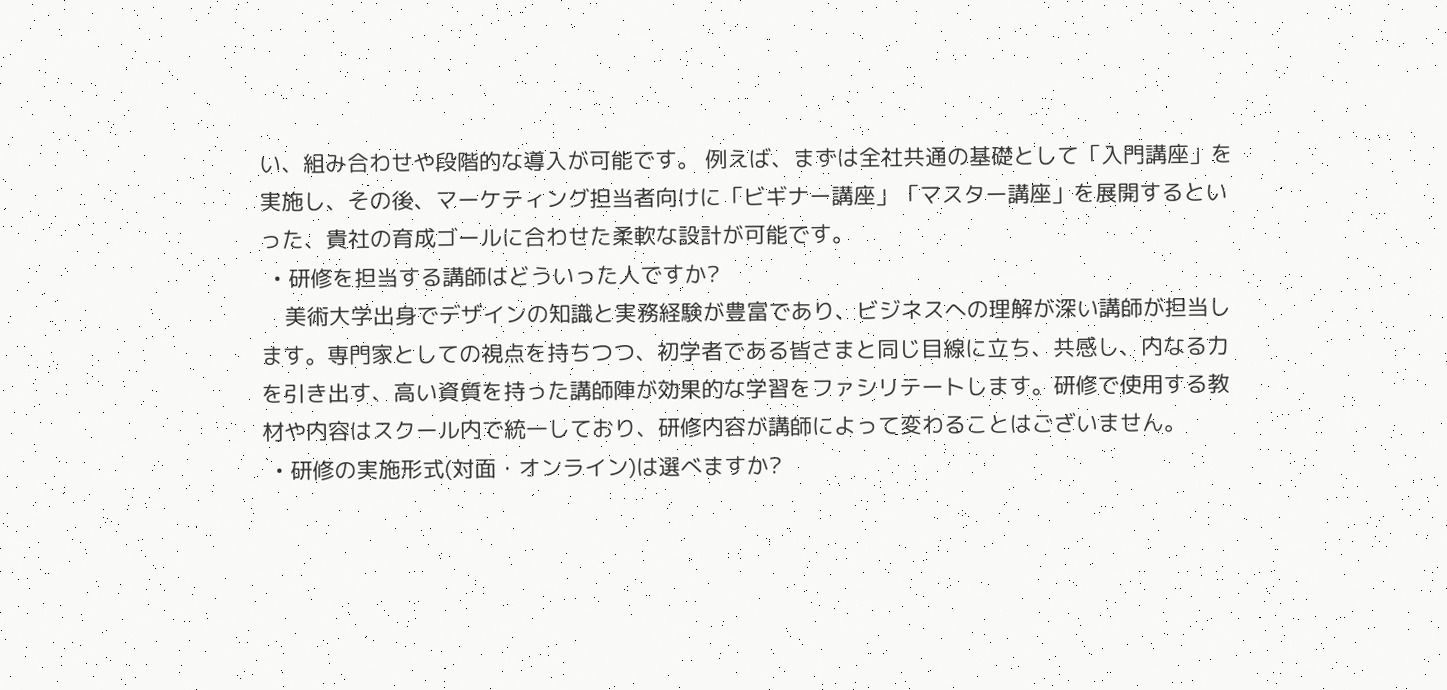い、組み合わせや段階的な導入が可能です。 例えば、まずは全社共通の基礎として「入門講座」を実施し、その後、マーケティング担当者向けに「ビギナー講座」「マスター講座」を展開するといった、貴社の育成ゴールに合わせた柔軟な設計が可能です。
  • 研修を担当する講師はどういった人ですか?
    美術大学出身でデザインの知識と実務経験が豊富であり、ビジネスへの理解が深い講師が担当します。専門家としての視点を持ちつつ、初学者である皆さまと同じ目線に立ち、共感し、内なる力を引き出す、高い資質を持った講師陣が効果的な学習をファシリテートします。研修で使用する教材や内容はスクール内で統一しており、研修内容が講師によって変わることはございません。
  • 研修の実施形式(対面・オンライン)は選べますか?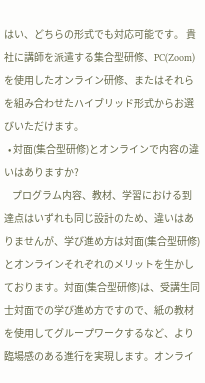はい、どちらの形式でも対応可能です。 貴社に講師を派遣する集合型研修、PC(Zoom)を使用したオンライン研修、またはそれらを組み合わせたハイブリッド形式からお選びいただけます。
  • 対面(集合型研修)とオンラインで内容の違いはありますか?
    プログラム内容、教材、学習における到達点はいずれも同じ設計のため、違いはありませんが、学び進め方は対面(集合型研修)とオンラインそれぞれのメリットを生かしております。対面(集合型研修)は、受講生同士対面での学び進め方ですので、紙の教材を使用してグループワークするなど、より臨場感のある進行を実現します。オンライ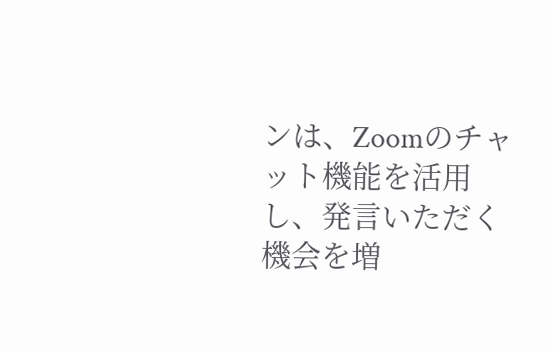ンは、Zoomのチャット機能を活用し、発言いただく機会を増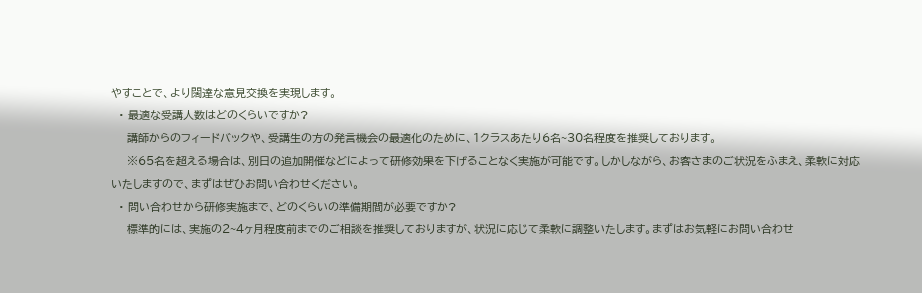やすことで、より闊達な意見交換を実現します。
  • 最適な受講人数はどのくらいですか?
    講師からのフィードバックや、受講生の方の発言機会の最適化のために、1クラスあたり6名~30名程度を推奨しております。
    ※65名を超える場合は、別日の追加開催などによって研修効果を下げることなく実施が可能です。しかしながら、お客さまのご状況をふまえ、柔軟に対応いたしますので、まずはぜひお問い合わせください。
  • 問い合わせから研修実施まで、どのくらいの準備期間が必要ですか?
    標準的には、実施の2~4ヶ月程度前までのご相談を推奨しておりますが、状況に応じて柔軟に調整いたします。まずはお気軽にお問い合わせ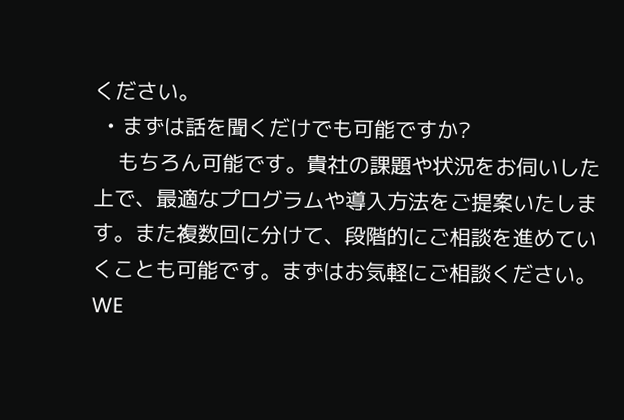ください。
  • まずは話を聞くだけでも可能ですか?
    もちろん可能です。貴社の課題や状況をお伺いした上で、最適なプログラムや導入方法をご提案いたします。また複数回に分けて、段階的にご相談を進めていくことも可能です。まずはお気軽にご相談ください。
WE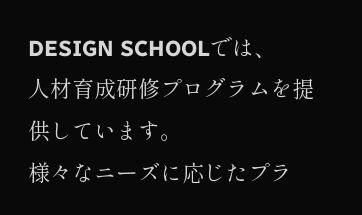DESIGN SCHOOLでは、
人材育成研修プログラムを提供しています。
様々なニーズに応じたプラ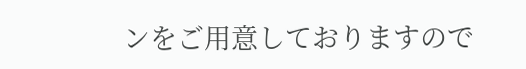ンをご用意しておりますので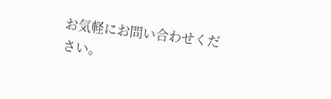お気軽にお問い合わせください。